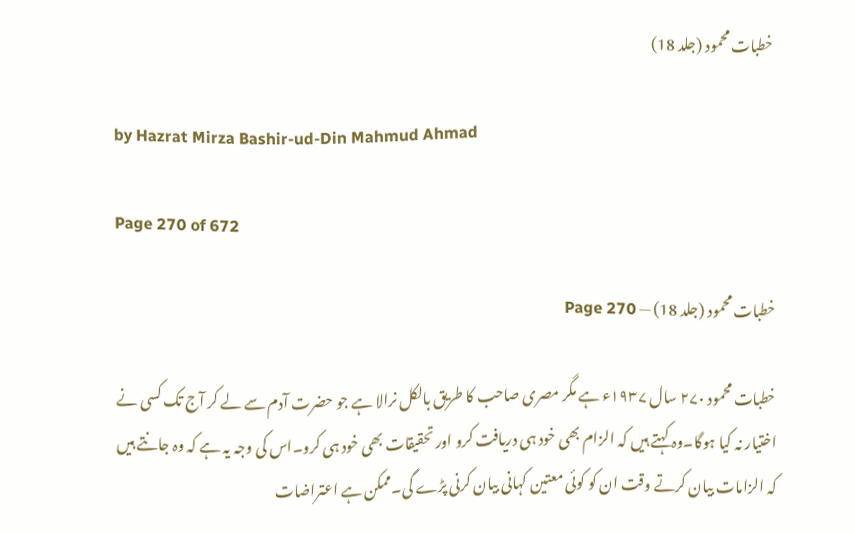خطبات محمود (جلد 18)

by Hazrat Mirza Bashir-ud-Din Mahmud Ahmad

Page 270 of 672

خطبات محمود (جلد 18) — Page 270

خطبات محمود ۲۷۰ سال ۱۹۳۷ء ہے مگر مصری صاحب کا طریق بالکل نرالا ہے جو حضرت آدم سے لے کر آج تک کسی نے اختیار نہ کیا ہوگا۔وہ کہتے ہیں کہ الزام بھی خود ہی دریافت کرو اور تحقیقات بھی خود ہی کرو۔اس کی وجہ یہ ہے کہ وہ جانتے ہیں کہ الزامات بیان کرتے وقت ان کو کوئی معتین کہانی بیان کرنی پڑے گی۔ممکن ہے اعتراضات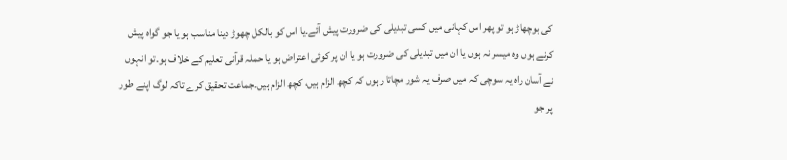کی بوچھاڑ ہو تو پھر اس کہانی میں کسی تبدیلی کی ضرورت پیش آئے۔یا اس کو بالکل چھوڑ دینا مناسب ہو یا جو گواہ پیش کرنے ہوں وہ میسر نہ ہوں یا ان میں تبدیلی کی ضرورت ہو یا ان پر کوئی اعتراض ہو یا حملہ قرآنی تعلیم کے خلاف ہو۔تو انہوں نے آسان راہ یہ سوچی کہ میں صرف یہ شور مچاتا رہوں کہ کچھ الزام ہیں، کچھ الزام ہیں۔جماعت تحقیق کرے تاکہ لوگ اپنے طور پر جو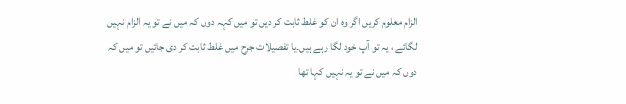الزام معلوم کریں اگر وہ ان کو غلط ثابت کر دیں تو میں کہہ دوں کہ میں نے تو یہ الزام نہیں لگائے ، یہ تو آپ خود لگا رہے ہیں۔یا تفصیلات جرح میں غلط ثابت کر دی جائیں تو میں کہ دوں کہ میں نے تو یہ نہیں کہا تھا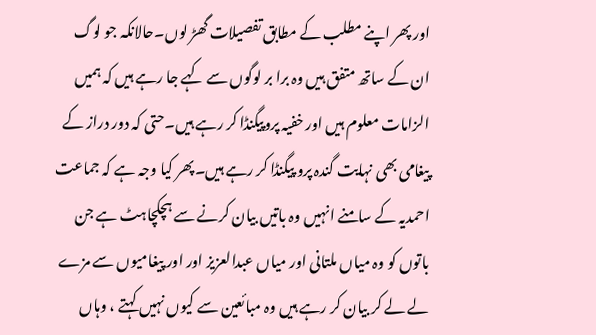اور پھر اپنے مطلب کے مطابق تفصیلات گھڑ لوں۔حالانکہ جو لوگ ان کے ساتھ متفق ہیں وہ برا بر لوگوں سے کہے جا رہے ہیں کہ ہمیں الزامات معلوم ہیں اور خفیہ پروپیگنڈا کر رہے ہیں۔حتی کہ دور دراز کے پیغامی بھی نہایت گندہ پرو پیگنڈا کر رہے ہیں۔پھر کیا وجہ ہے کہ جماعت احمدیہ کے سامنے انہیں وہ باتیں بیان کرنے سے ہچکچاہٹ ہے جن باتوں کو وہ میاں ملتانی اور میاں عبدالعزیز اور اور پیغامیوں سے مزے لے لے کر بیان کر رہے ہیں وہ مبائعین سے کیوں نہیں کہتے ، وہاں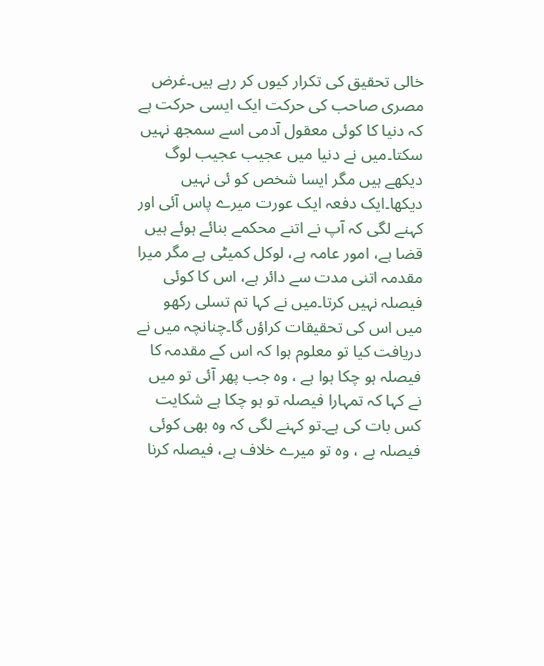خالی تحقیق کی تکرار کیوں کر رہے ہیں۔غرض مصری صاحب کی حرکت ایک ایسی حرکت ہے کہ دنیا کا کوئی معقول آدمی اسے سمجھ نہیں سکتا۔میں نے دنیا میں عجیب عجیب لوگ دیکھے ہیں مگر ایسا شخص کو ئی نہیں دیکھا۔ایک دفعہ ایک عورت میرے پاس آئی اور کہنے لگی کہ آپ نے اتنے محکمے بنائے ہوئے ہیں قضا ہے، امور عامہ ہے، لوکل کمیٹی ہے مگر میرا مقدمہ اتنی مدت سے دائر ہے، اس کا کوئی فیصلہ نہیں کرتا۔میں نے کہا تم تسلی رکھو میں اس کی تحقیقات کراؤں گا۔چنانچہ میں نے دریافت کیا تو معلوم ہوا کہ اس کے مقدمہ کا فیصلہ ہو چکا ہوا ہے ، وہ جب پھر آئی تو میں نے کہا کہ تمہارا فیصلہ تو ہو چکا ہے شکایت کس بات کی ہے۔تو کہنے لگی کہ وہ بھی کوئی فیصلہ ہے ، وہ تو میرے خلاف ہے، فیصلہ کرنا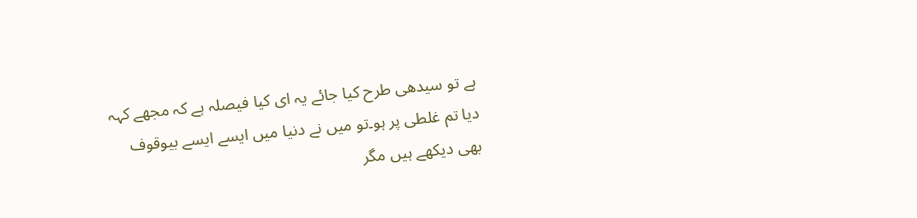ہے تو سیدھی طرح کیا جائے یہ ای کیا فیصلہ ہے کہ مجھے کہہ دیا تم غلطی پر ہو۔تو میں نے دنیا میں ایسے ایسے بیوقوف بھی دیکھے ہیں مگر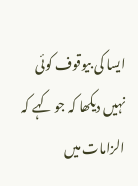ایسا کی بیوقوف کوئی نہیں دیکھا کہ جو کہے کہ الزامات میں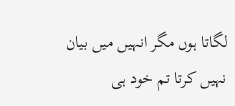لگاتا ہوں مگر انہیں میں بیان نہیں کرتا تم خود ہی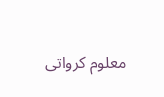معلوم کرواتی